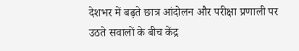देशभर में बढ़ते छात्र आंदोलन और परीक्षा प्रणाली पर उठते सवालों के बीच केंद्र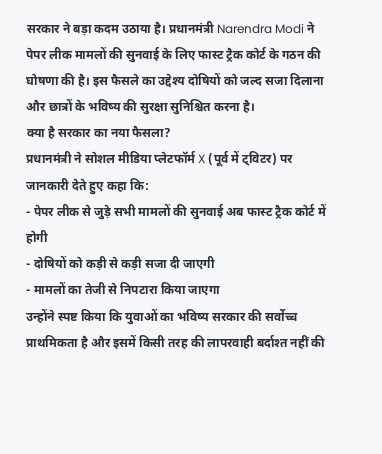सरकार ने बड़ा कदम उठाया है। प्रधानमंत्री Narendra Modi ने पेपर लीक मामलों की सुनवाई के लिए फास्ट ट्रैक कोर्ट के गठन की घोषणा की है। इस फैसले का उद्देश्य दोषियों को जल्द सजा दिलाना और छात्रों के भविष्य की सुरक्षा सुनिश्चित करना है।
क्या है सरकार का नया फैसला?
प्रधानमंत्री ने सोशल मीडिया प्लेटफॉर्म X (पूर्व में ट्विटर) पर जानकारी देते हुए कहा कि:
- पेपर लीक से जुड़े सभी मामलों की सुनवाई अब फास्ट ट्रैक कोर्ट में होगी
- दोषियों को कड़ी से कड़ी सजा दी जाएगी
- मामलों का तेजी से निपटारा किया जाएगा
उन्होंने स्पष्ट किया कि युवाओं का भविष्य सरकार की सर्वोच्च प्राथमिकता है और इसमें किसी तरह की लापरवाही बर्दाश्त नहीं की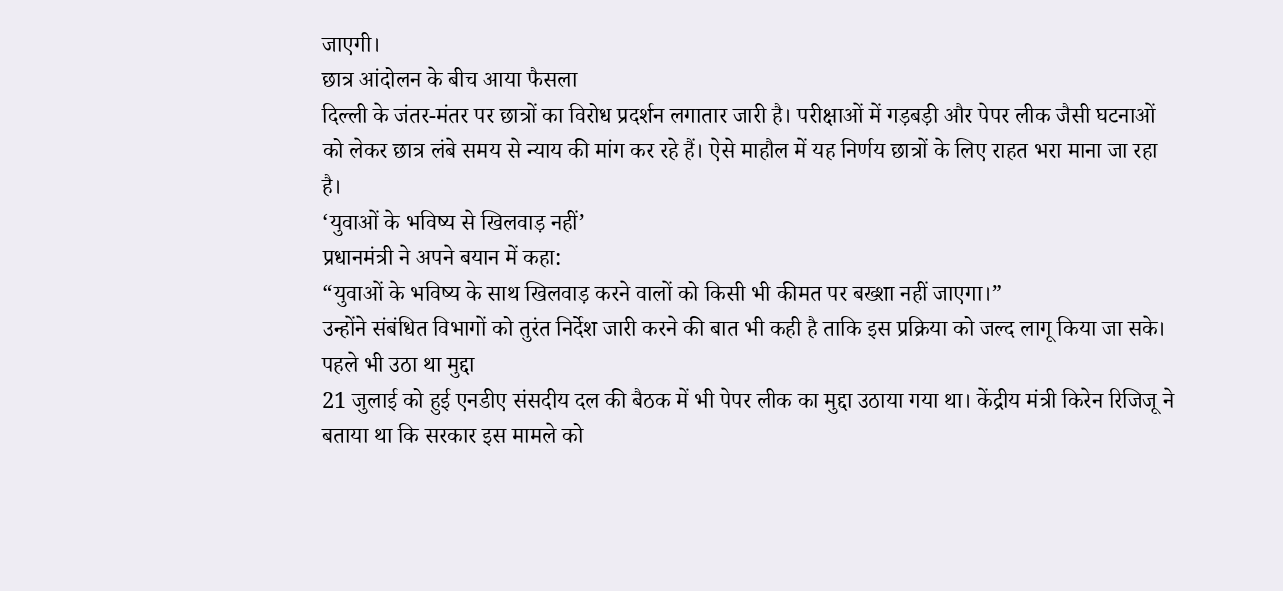जाएगी।
छात्र आंदोलन के बीच आया फैसला
दिल्ली के जंतर-मंतर पर छात्रों का विरोध प्रदर्शन लगातार जारी है। परीक्षाओं में गड़बड़ी और पेपर लीक जैसी घटनाओं को लेकर छात्र लंबे समय से न्याय की मांग कर रहे हैं। ऐसे माहौल में यह निर्णय छात्रों के लिए राहत भरा माना जा रहा है।
‘युवाओं के भविष्य से खिलवाड़ नहीं’
प्रधानमंत्री ने अपने बयान में कहा:
“युवाओं के भविष्य के साथ खिलवाड़ करने वालों को किसी भी कीमत पर बख्शा नहीं जाएगा।”
उन्होंने संबंधित विभागों को तुरंत निर्देश जारी करने की बात भी कही है ताकि इस प्रक्रिया को जल्द लागू किया जा सके।
पहले भी उठा था मुद्दा
21 जुलाई को हुई एनडीए संसदीय दल की बैठक में भी पेपर लीक का मुद्दा उठाया गया था। केंद्रीय मंत्री किरेन रिजिजू ने बताया था कि सरकार इस मामले को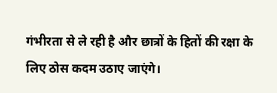गंभीरता से ले रही है और छात्रों के हितों की रक्षा के लिए ठोस कदम उठाए जाएंगे।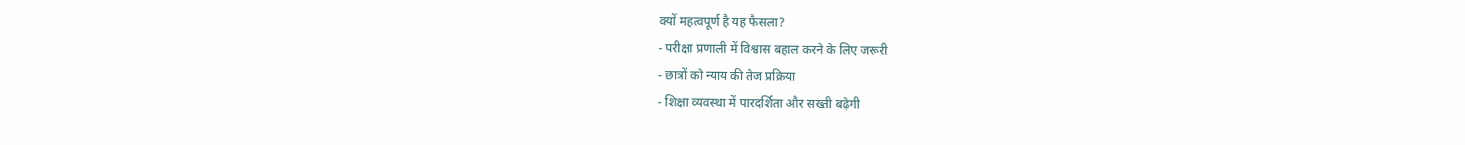क्यों महत्वपूर्ण है यह फैसला?
- परीक्षा प्रणाली में विश्वास बहाल करने के लिए जरूरी
- छात्रों को न्याय की तेज प्रक्रिया
- शिक्षा व्यवस्था में पारदर्शिता और सख्ती बढ़ेगी